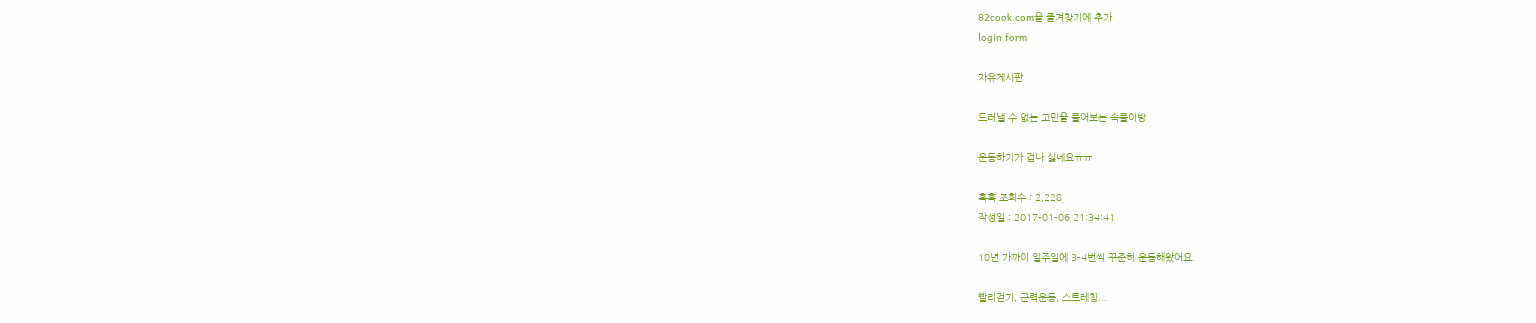82cook.com을 즐겨찾기에 추가
login form

자유게시판

드러낼 수 없는 고민을 풀어보는 속풀이방

운동하기가 겁나 싫네요ㅠㅠ

흑흑 조회수 : 2,228
작성일 : 2017-01-06 21:34:41

10년 가까이 일주일에 3-4번씩 꾸준히 운동해왔어요.

빨리걷기, 근력운동, 스트레칭...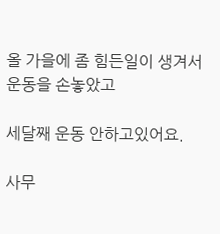올 가을에 좀 힘든일이 생겨서 운동을 손놓았고

세달째 운동 안하고있어요.

사무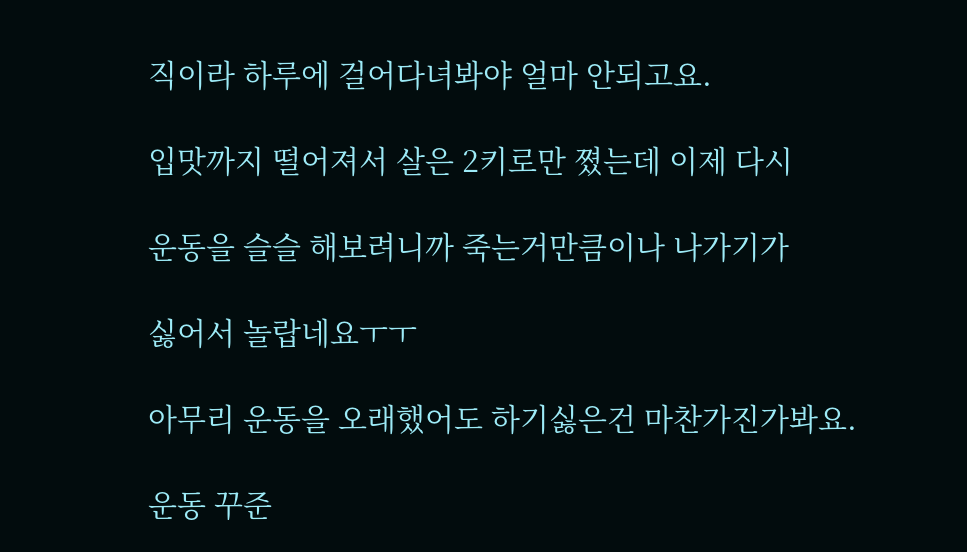직이라 하루에 걸어다녀봐야 얼마 안되고요.

입맛까지 떨어져서 살은 2키로만 쪘는데 이제 다시

운동을 슬슬 해보려니까 죽는거만큼이나 나가기가

싫어서 놀랍네요ㅜㅜ

아무리 운동을 오래했어도 하기싫은건 마찬가진가봐요.

운동 꾸준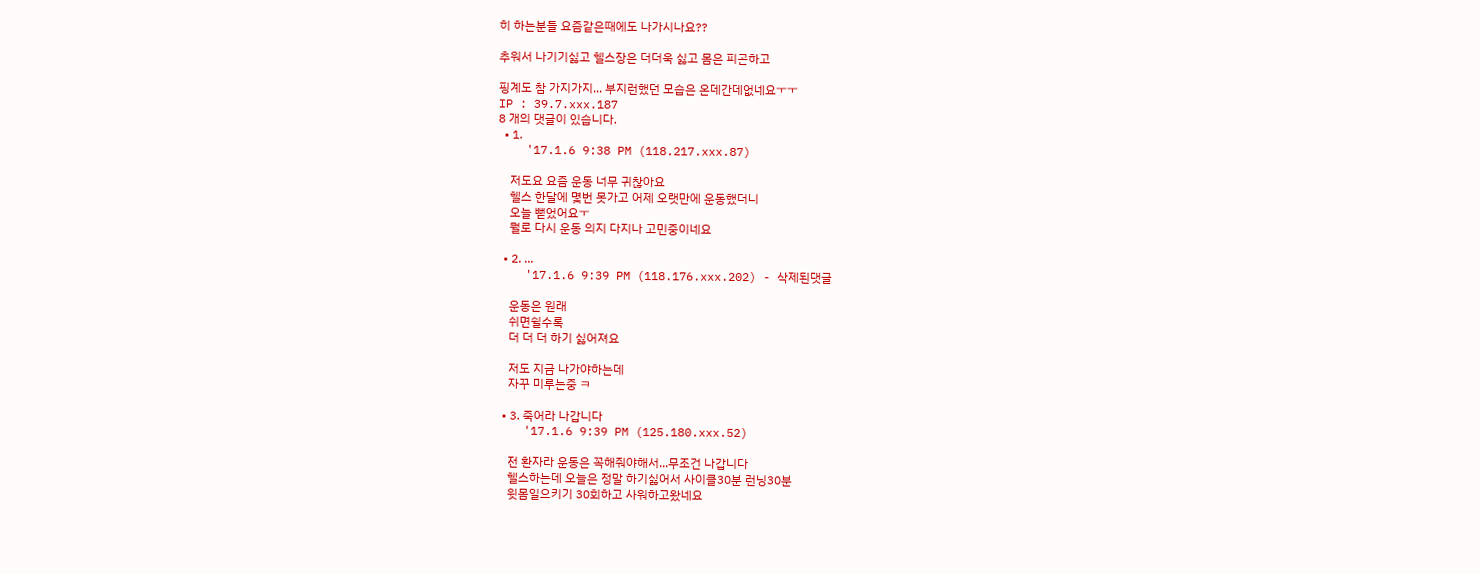히 하는분들 요즘같은때에도 나가시나요??

추워서 나기기싫고 헬스장은 더더욱 싫고 몸은 피곤하고

핑계도 참 가지가지... 부지런했던 모습은 온데간데없네요ㅜㅜ
IP : 39.7.xxx.187
8 개의 댓글이 있습니다.
  • 1.
    '17.1.6 9:38 PM (118.217.xxx.87)

    저도요 요즘 운동 너무 귀찮아요
    헬스 한달에 몇번 못가고 어제 오랫만에 운동했더니
    오늘 뻗었어요ㅜ
    뭘로 다시 운동 의지 다지나 고민중이네요

  • 2. ...
    '17.1.6 9:39 PM (118.176.xxx.202) - 삭제된댓글

    운동은 원래
    쉬면쉴수록
    더 더 더 하기 싫어져요

    저도 지금 나가야하는데
    자꾸 미루는중 ㅋ

  • 3. 죽어라 나갑니다
    '17.1.6 9:39 PM (125.180.xxx.52)

    전 환자라 운동은 꼭해줘야해서...무조건 나갑니다
    헬스하는데 오늘은 정말 하기싫어서 사이클30분 런닝30분
    윗몸일으키기 30회하고 사워하고왔네요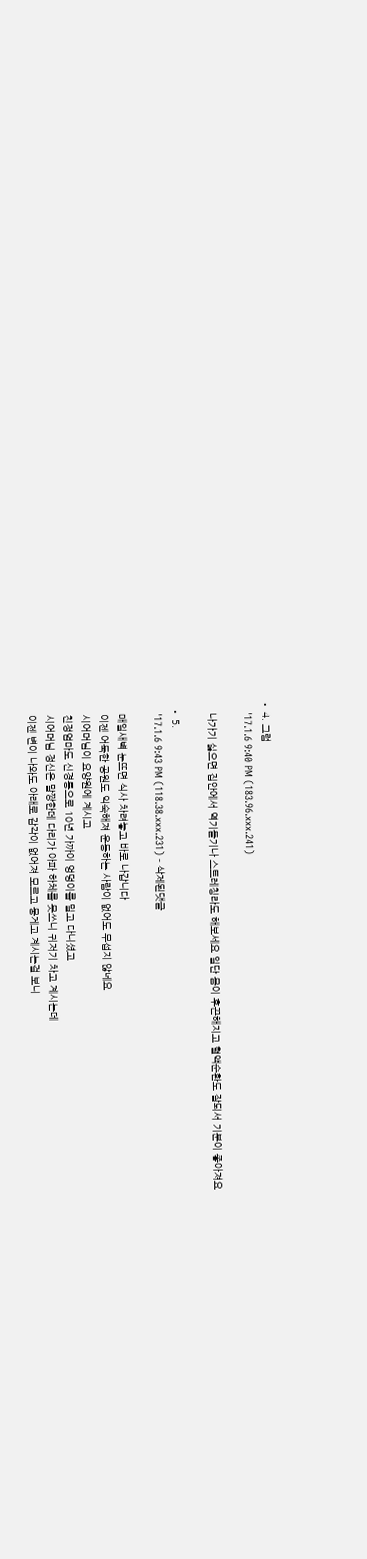• 4. 그럼
    '17.1.6 9:40 PM (183.96.xxx.241)

    나가기 싫으면 집안에서 역기들기나 스트레칭라도 해보세요 일단 몸이 후끈해지고 혈액순환도 잘되서 기분이 좋아져요

  • 5.
    '17.1.6 9:43 PM (118.38.xxx.231) - 삭제된댓글

    매일새벽 눈뜨면 식사 차려놓고 바로 나갑니다
    이젠 어둑한 공원도 익숙해져 운동하는 사람이 없어도 무섭지 않네요
    시어머님이 요양원에 계시고
    친정엄마도 신경통으로 10년 가까이 엉덩이를 밀고 다니셨고
    시어머님 정신은 말짱한데 다리가 아파 하체를 못쓰니 귀저기 차고 계시는데
    이젠 변이 나와도 아래로 감각이 없어져 모르고 뭉게고 계시는걸 보니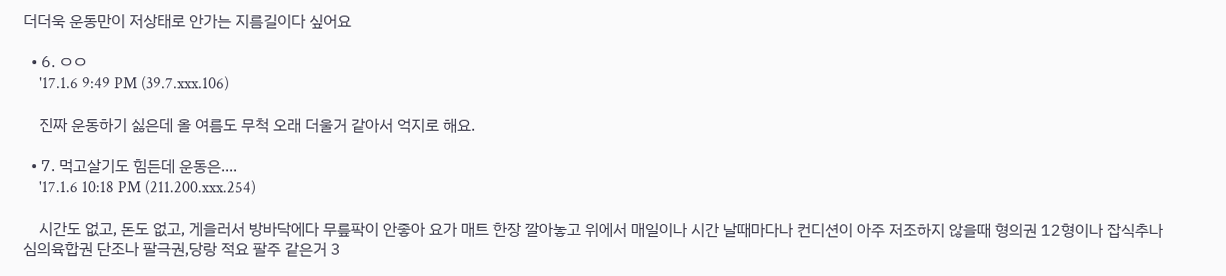더더욱 운동만이 저상태로 안가는 지름길이다 싶어요

  • 6. ㅇㅇ
    '17.1.6 9:49 PM (39.7.xxx.106)

    진짜 운동하기 싫은데 올 여름도 무척 오래 더울거 같아서 억지로 해요.

  • 7. 먹고살기도 힘든데 운동은....
    '17.1.6 10:18 PM (211.200.xxx.254)

    시간도 없고, 돈도 없고, 게을러서 방바닥에다 무릎팍이 안좋아 요가 매트 한장 깔아놓고 위에서 매일이나 시간 날때마다나 컨디션이 아주 저조하지 않을때 형의권 12형이나 잡식추나 심의육합권 단조나 팔극권,당랑 적요 팔주 같은거 3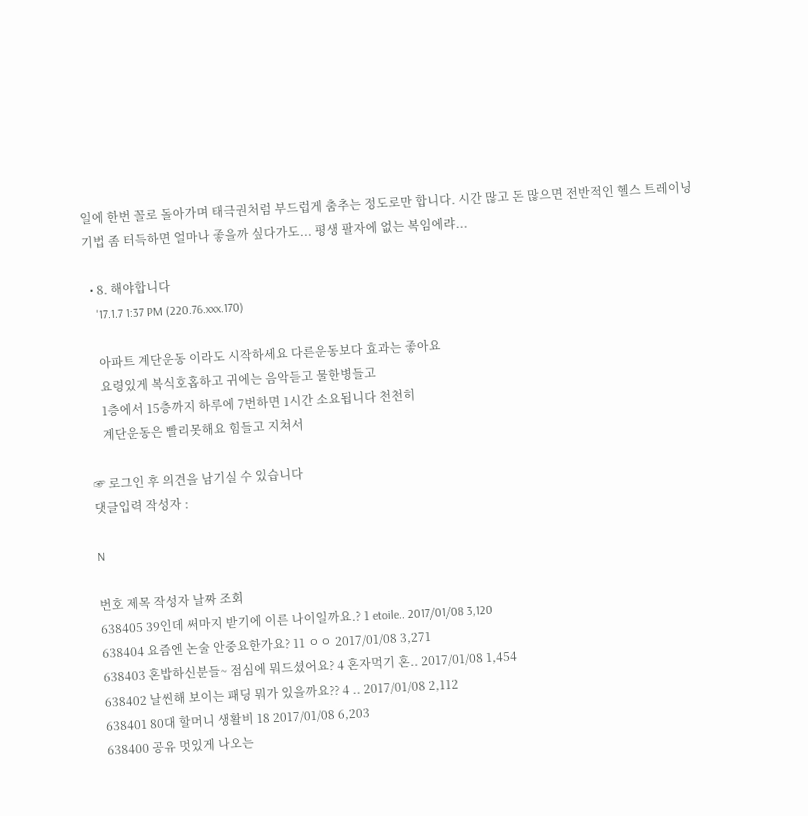일에 한번 꼴로 돌아가며 태극권처럼 부드럽게 춤추는 정도로만 합니다. 시간 많고 돈 많으면 전반적인 헬스 트레이닝 기법 좀 터득하면 얼마나 좋을까 싶다가도... 평생 팔자에 없는 복임에랴...

  • 8. 해야합니다
    '17.1.7 1:37 PM (220.76.xxx.170)

    아파트 계단운동 이라도 시작하세요 다른운동보다 효과는 좋아요
    요령있게 복식호홉하고 귀에는 음악듣고 물한병들고
    1층에서 15층까지 하루에 7번하면 1시간 소요됩니다 천천히
    계단운동은 빨리못해요 힘들고 지쳐서

☞ 로그인 후 의견을 남기실 수 있습니다
댓글입력 작성자 :

N

번호 제목 작성자 날짜 조회
638405 39인데 써마지 받기에 이른 나이일까요.? 1 etoile.. 2017/01/08 3,120
638404 요즘엔 논술 안중요한가요? 11 ㅇㅇ 2017/01/08 3,271
638403 혼밥하신분들~ 점심에 뭐드셨어요? 4 혼자먹기 혼.. 2017/01/08 1,454
638402 날씬해 보이는 패딩 뭐가 있을까요?? 4 .. 2017/01/08 2,112
638401 80대 할머니 생활비 18 2017/01/08 6,203
638400 공유 멋있게 나오는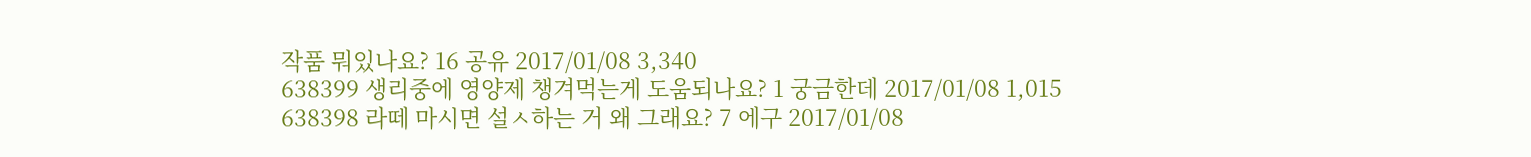작품 뭐있나요? 16 공유 2017/01/08 3,340
638399 생리중에 영양제 챙겨먹는게 도움되나요? 1 궁금한데 2017/01/08 1,015
638398 라떼 마시면 설ㅅ하는 거 왜 그래요? 7 에구 2017/01/08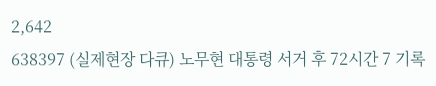2,642
638397 (실제현장 다큐) 노무현 대통령 서거 후 72시간 7 기록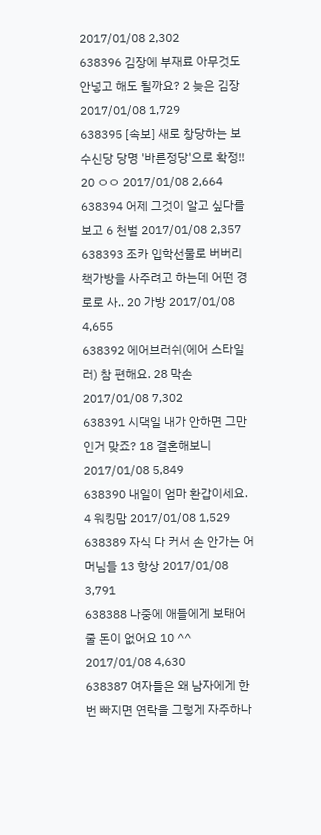2017/01/08 2,302
638396 김장에 부재료 아무것도 안넣고 해도 될까요? 2 늦은 김장 2017/01/08 1,729
638395 [속보] 새로 창당하는 보수신당 당명 '바른정당'으로 확정!! 20 ㅇㅇ 2017/01/08 2,664
638394 어제 그것이 알고 싶다를 보고 6 천벌 2017/01/08 2,357
638393 조카 입학선물로 버버리 책가방을 사주려고 하는데 어떤 경로로 사.. 20 가방 2017/01/08 4,655
638392 에어브러쉬(에어 스타일러) 참 편해요. 28 막손 2017/01/08 7,302
638391 시댁일 내가 안하면 그만인거 맞죠? 18 결혼해보니 2017/01/08 5,849
638390 내일이 엄마 환갑이세요. 4 워킹맘 2017/01/08 1,529
638389 자식 다 커서 손 안가는 어머님들 13 항상 2017/01/08 3,791
638388 나중에 애들에게 보태어줄 돈이 없어요 10 ^^ 2017/01/08 4,630
638387 여자들은 왜 남자에게 한 번 빠지면 연락을 그렇게 자주하나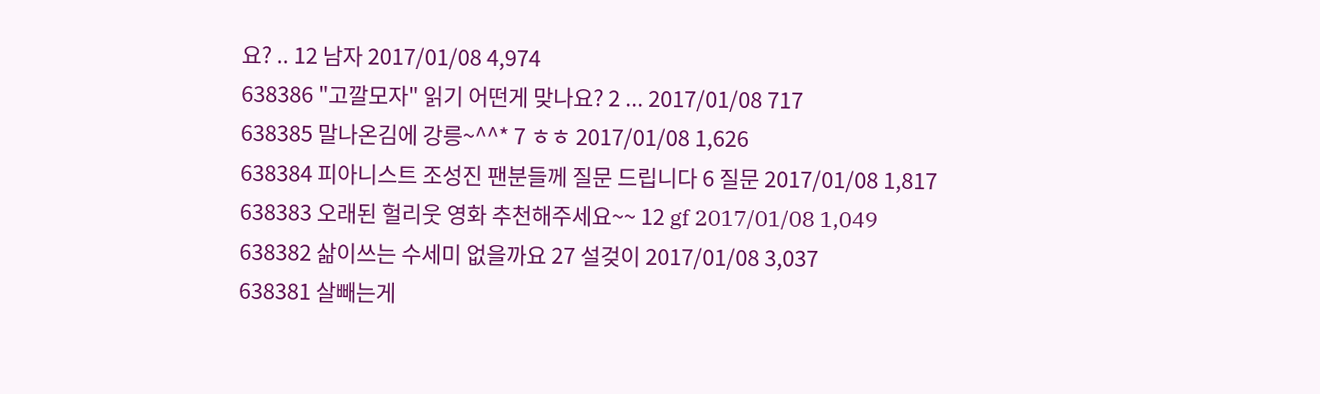요? .. 12 남자 2017/01/08 4,974
638386 "고깔모자" 읽기 어떤게 맞나요? 2 ... 2017/01/08 717
638385 말나온김에 강릉~^^* 7 ㅎㅎ 2017/01/08 1,626
638384 피아니스트 조성진 팬분들께 질문 드립니다 6 질문 2017/01/08 1,817
638383 오래된 헐리웃 영화 추천해주세요~~ 12 gf 2017/01/08 1,049
638382 삶이쓰는 수세미 없을까요 27 설겆이 2017/01/08 3,037
638381 살빼는게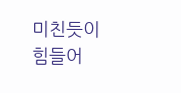미친듯이 힘들어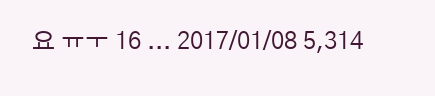요 ㅠㅜ 16 ... 2017/01/08 5,314